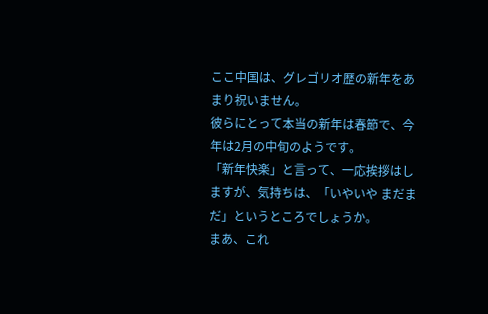ここ中国は、グレゴリオ歴の新年をあまり祝いません。
彼らにとって本当の新年は春節で、今年は2月の中旬のようです。
「新年快楽」と言って、一応挨拶はしますが、気持ちは、「いやいや まだまだ」というところでしょうか。
まあ、これ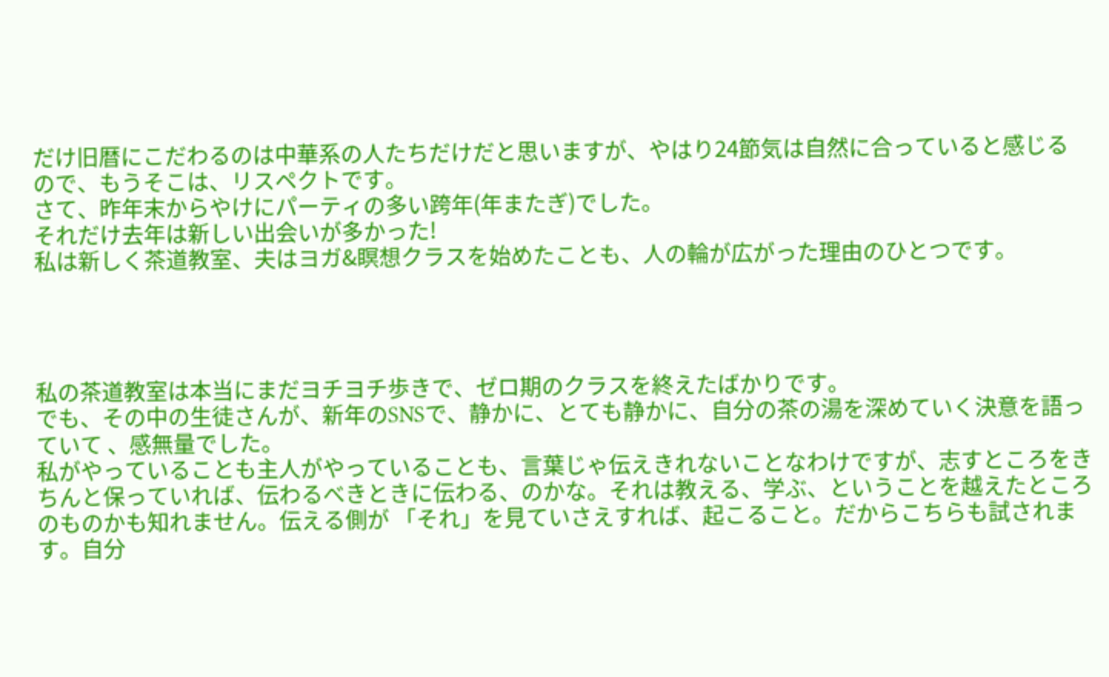だけ旧暦にこだわるのは中華系の人たちだけだと思いますが、やはり24節気は自然に合っていると感じるので、もうそこは、リスペクトです。
さて、昨年末からやけにパーティの多い跨年(年またぎ)でした。
それだけ去年は新しい出会いが多かった!
私は新しく茶道教室、夫はヨガ&瞑想クラスを始めたことも、人の輪が広がった理由のひとつです。




私の茶道教室は本当にまだヨチヨチ歩きで、ゼロ期のクラスを終えたばかりです。
でも、その中の生徒さんが、新年のSNSで、静かに、とても静かに、自分の茶の湯を深めていく決意を語っていて 、感無量でした。
私がやっていることも主人がやっていることも、言葉じゃ伝えきれないことなわけですが、志すところをきちんと保っていれば、伝わるべきときに伝わる、のかな。それは教える、学ぶ、ということを越えたところのものかも知れません。伝える側が 「それ」を見ていさえすれば、起こること。だからこちらも試されます。自分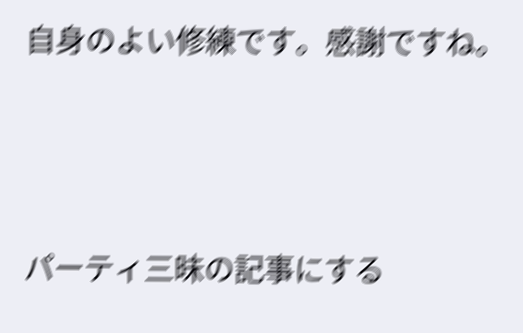自身のよい修練です。感謝ですね。



パーティ三昧の記事にする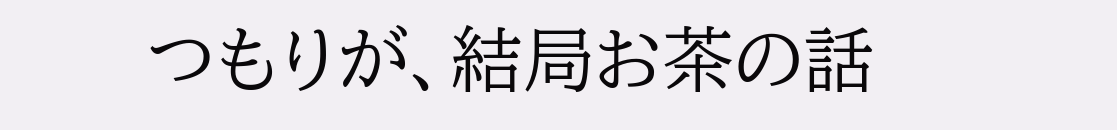つもりが、結局お茶の話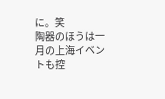に。笑
陶器のほうは一月の上海イベントも控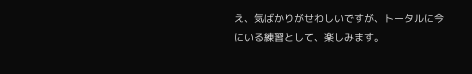え、気ばかりがせわしいですが、トータルに今にいる練習として、楽しみます。